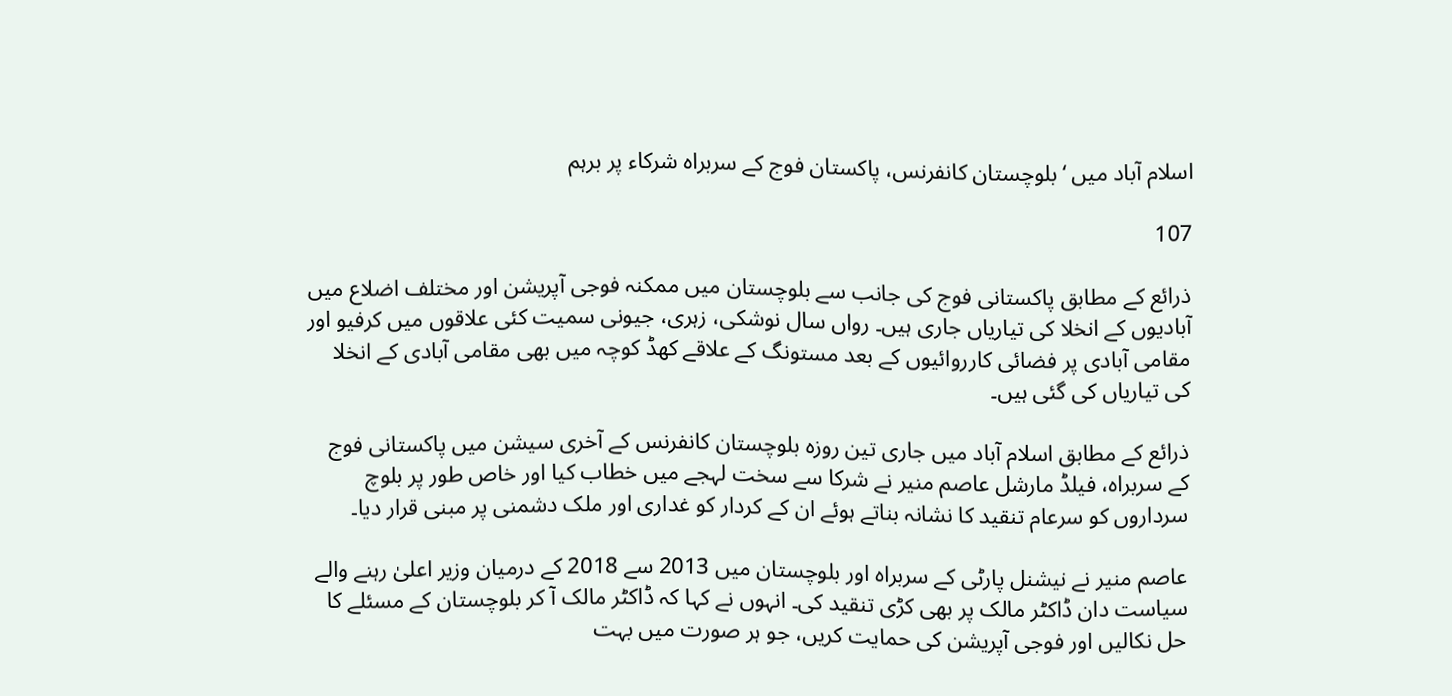اسلام آباد میں ‘بلوچستان کانفرنس، پاکستان فوج کے سربراہ شرکاء پر برہم

107

ذرائع کے مطابق پاکستانی فوج کی جانب سے بلوچستان میں ممکنہ فوجی آپریشن اور مختلف اضلاع میں آبادیوں کے انخلا کی تیاریاں جاری ہیں۔ رواں سال نوشکی، زہری، جیونی سمیت کئی علاقوں میں کرفیو اور مقامی آبادی پر فضائی کارروائیوں کے بعد مستونگ کے علاقے کھڈ کوچہ میں بھی مقامی آبادی کے انخلا کی تیاریاں کی گئی ہیں۔

ذرائع کے مطابق اسلام آباد میں جاری تین روزہ بلوچستان کانفرنس کے آخری سیشن میں پاکستانی فوج کے سربراہ، فیلڈ مارشل عاصم منیر نے شرکا سے سخت لہجے میں خطاب کیا اور خاص طور پر بلوچ سرداروں کو سرعام تنقید کا نشانہ بناتے ہوئے ان کے کردار کو غداری اور ملک دشمنی پر مبنی قرار دیا۔

عاصم منیر نے نیشنل پارٹی کے سربراہ اور بلوچستان میں 2013 سے 2018 کے درمیان وزیر اعلیٰ رہنے والے سیاست دان ڈاکٹر مالک پر بھی کڑی تنقید کی۔ انہوں نے کہا کہ ڈاکٹر مالک آ کر بلوچستان کے مسئلے کا حل نکالیں اور فوجی آپریشن کی حمایت کریں، جو ہر صورت میں بہت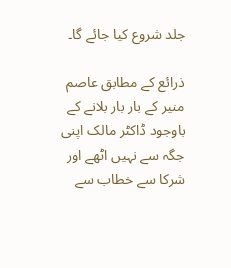جلد شروع کیا جائے گا۔

ذرائع کے مطابق عاصم منیر کے بار بار بلانے کے باوجود ڈاکٹر مالک اپنی جگہ سے نہیں اٹھے اور شرکا سے خطاب سے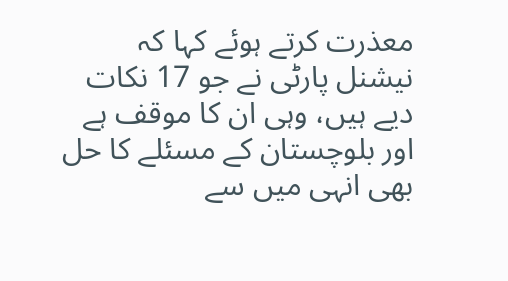معذرت کرتے ہوئے کہا کہ نیشنل پارٹی نے جو 17 نکات دیے ہیں، وہی ان کا موقف ہے اور بلوچستان کے مسئلے کا حل بھی انہی میں سے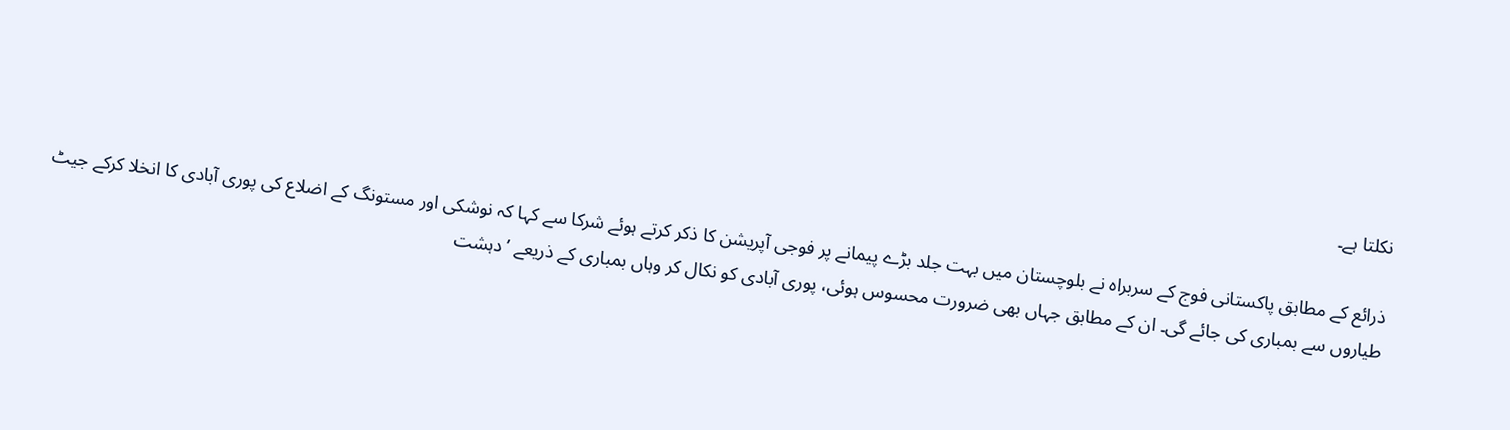نکلتا ہے۔

ذرائع کے مطابق پاکستانی فوج کے سربراہ نے بلوچستان میں بہت جلد بڑے پیمانے پر فوجی آپریشن کا ذکر کرتے ہوئے شرکا سے کہا کہ نوشکی اور مستونگ کے اضلاع کی پوری آبادی کا انخلا کرکے جیٹ طیاروں سے بمباری کی جائے گی۔ ان کے مطابق جہاں بھی ضرورت محسوس ہوئی، پوری آبادی کو نکال کر وہاں بمباری کے ذریعے ’دہشت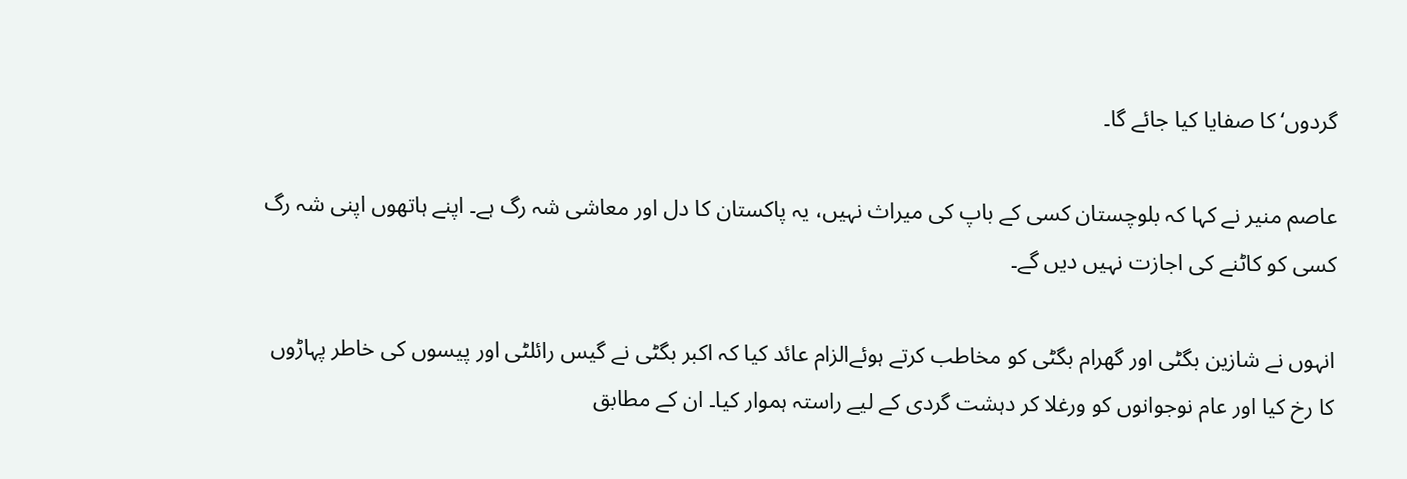گردوں‘ کا صفایا کیا جائے گا۔

عاصم منیر نے کہا کہ بلوچستان کسی کے باپ کی میراث نہیں، یہ پاکستان کا دل اور معاشی شہ رگ ہے۔ اپنے ہاتھوں اپنی شہ رگ کسی کو کاٹنے کی اجازت نہیں دیں گے۔

انہوں نے شازین بگٹی اور گھرام بگٹی کو مخاطب کرتے ہوئےالزام عائد کیا کہ اکبر بگٹی نے گیس رائلٹی اور پیسوں کی خاطر پہاڑوں کا رخ کیا اور عام نوجوانوں کو ورغلا کر دہشت گردی کے لیے راستہ ہموار کیا۔ ان کے مطابق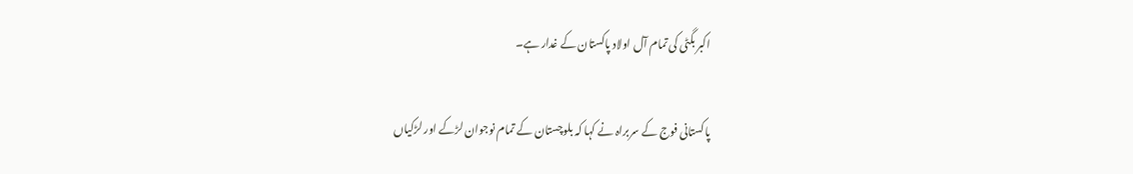اکبر بگٹی کی تمام آل اولاد پاکستان کے غدار ہے۔

پاکستانی فوج کے سربراہ نے کہا کہ بلوچستان کے تمام نوجوان لڑکے اور لڑکیاں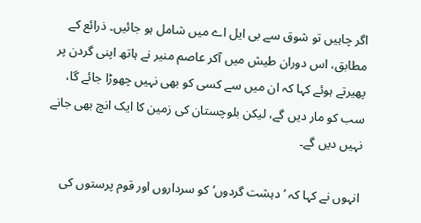اگر چاہیں تو شوق سے بی ایل اے میں شامل ہو جائیں۔ ذرائع کے مطابق، اس دوران طیش میں آکر عاصم منیر نے ہاتھ اپنی گردن پر پھیرتے ہوئے کہا کہ ان میں سے کسی کو بھی نہیں چھوڑا جائے گا، سب کو مار دیں گے، لیکن بلوچستان کی زمین کا ایک انچ بھی جانے نہیں دیں گے۔

انہوں نے کہا کہ ’دہشت گردوں‘ کو سرداروں اور قوم پرستوں کی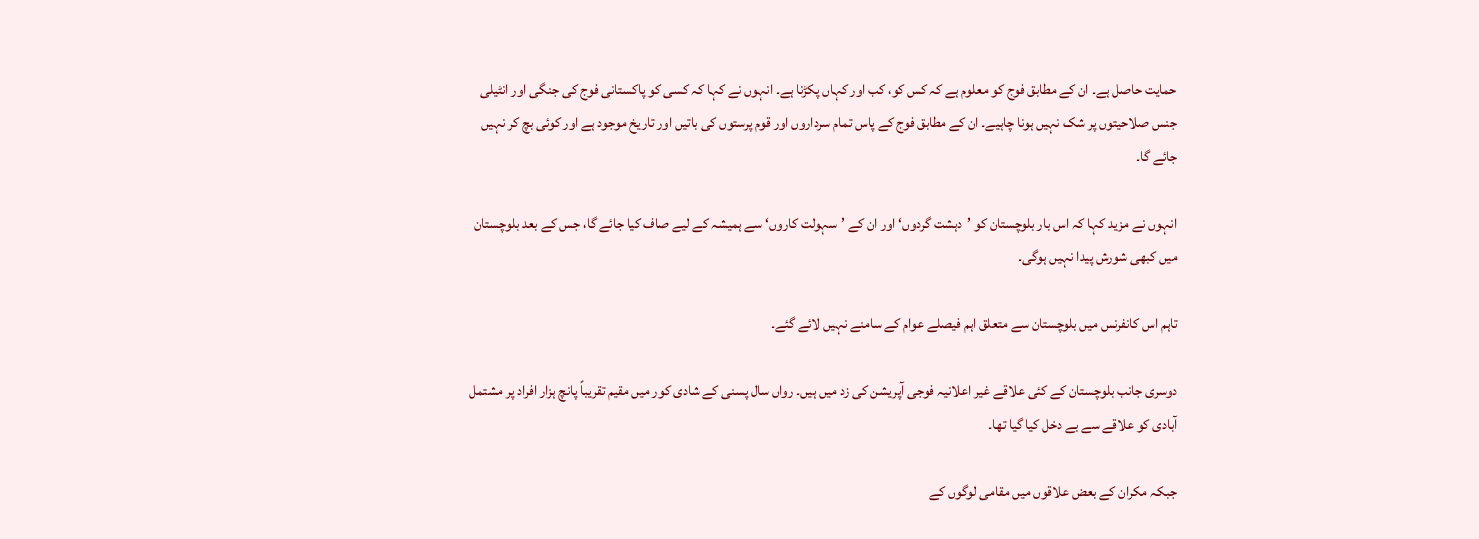حمایت حاصل ہے۔ ان کے مطابق فوج کو معلوم ہے کہ کس کو، کب اور کہاں پکڑنا ہے۔ انہوں نے کہا کہ کسی کو پاکستانی فوج کی جنگی اور انٹیلی جنس صلاحیتوں پر شک نہیں ہونا چاہیے۔ ان کے مطابق فوج کے پاس تمام سرداروں اور قوم پرستوں کی باتیں اور تاریخ موجود ہے اور کوئی بچ کر نہیں جائے گا۔

انہوں نے مزید کہا کہ اس بار بلوچستان کو ’دہشت گردوں‘ اور ان کے ’سہولت کاروں‘ سے ہمیشہ کے لیے صاف کیا جائے گا، جس کے بعد بلوچستان میں کبھی شورش پیدا نہیں ہوگی۔

تاہم اس کانفرنس میں بلوچستان سے متعلق اہم فیصلے عوام کے سامنے نہیں لائے گئے۔

دوسری جانب بلوچستان کے کئی علاقے غیر اعلانیہ فوجی آپریشن کی زد میں ہیں۔ رواں سال پسنی کے شادی کور میں مقیم تقریباً پانچ ہزار افراد پر مشتمل آبادی کو علاقے سے بے دخل کیا گیا تھا۔

جبکہ مکران کے بعض علاقوں میں مقامی لوگوں کے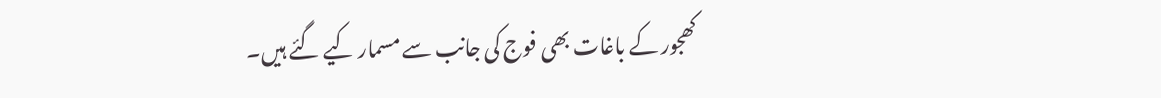کھجور کے باغات بھی فوج کی جانب سے مسمار کیے گئے ہیں۔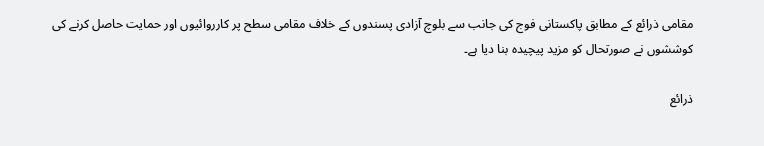مقامی ذرائع کے مطابق پاکستانی فوج کی جانب سے بلوچ آزادی پسندوں کے خلاف مقامی سطح پر کارروائیوں اور حمایت حاصل کرنے کی کوششوں نے صورتحال کو مزید پیچیدہ بنا دیا ہے۔

ذرائع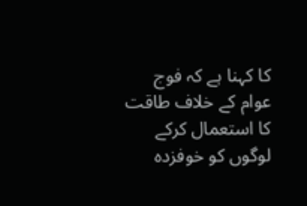کا کہنا ہے کہ فوج عوام کے خلاف طاقت کا استعمال کرکے لوگوں کو خوفزدہ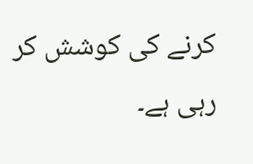کرنے کی کوشش کر رہی ہے۔